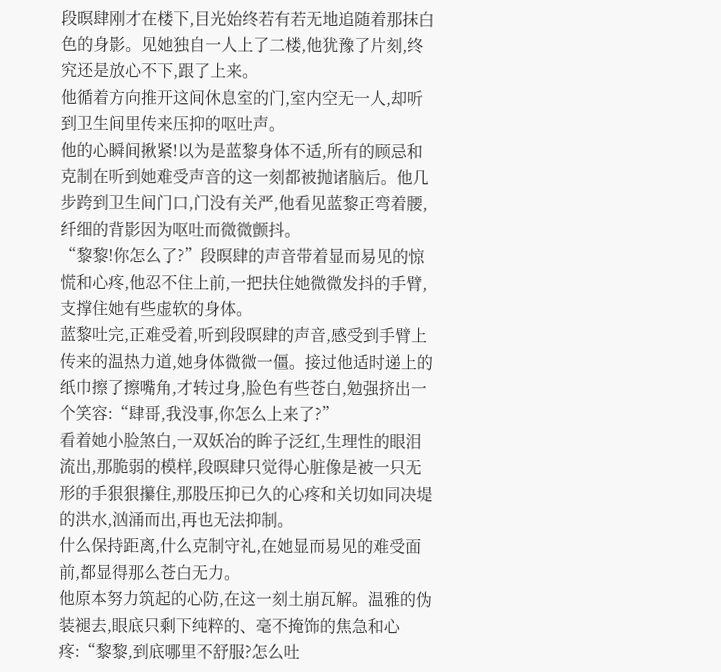段暝肆刚才在楼下,目光始终若有若无地追随着那抹白色的身影。见她独自一人上了二楼,他犹豫了片刻,终究还是放心不下,跟了上来。
他循着方向推开这间休息室的门,室内空无一人,却听到卫生间里传来压抑的呕吐声。
他的心瞬间揪紧!以为是蓝黎身体不适,所有的顾忌和克制在听到她难受声音的这一刻都被抛诸脑后。他几步跨到卫生间门口,门没有关严,他看见蓝黎正弯着腰,纤细的背影因为呕吐而微微颤抖。
“黎黎!你怎么了?”段暝肆的声音带着显而易见的惊慌和心疼,他忍不住上前,一把扶住她微微发抖的手臂,支撑住她有些虚软的身体。
蓝黎吐完,正难受着,听到段暝肆的声音,感受到手臂上传来的温热力道,她身体微微一僵。接过他适时递上的纸巾擦了擦嘴角,才转过身,脸色有些苍白,勉强挤出一个笑容:“肆哥,我没事,你怎么上来了?”
看着她小脸煞白,一双妖冶的眸子泛红,生理性的眼泪流出,那脆弱的模样,段暝肆只觉得心脏像是被一只无形的手狠狠攥住,那股压抑已久的心疼和关切如同决堤的洪水,汹涌而出,再也无法抑制。
什么保持距离,什么克制守礼,在她显而易见的难受面前,都显得那么苍白无力。
他原本努力筑起的心防,在这一刻土崩瓦解。温雅的伪装褪去,眼底只剩下纯粹的、毫不掩饰的焦急和心疼:“黎黎,到底哪里不舒服?怎么吐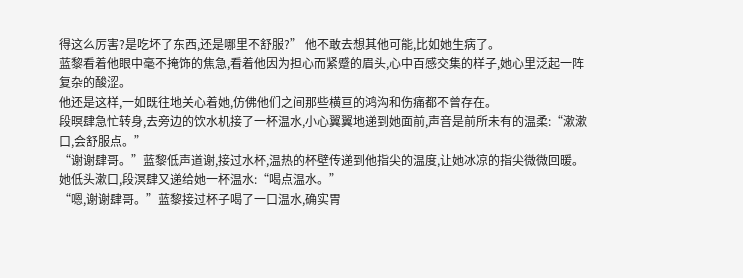得这么厉害?是吃坏了东西,还是哪里不舒服?” 他不敢去想其他可能,比如她生病了。
蓝黎看着他眼中毫不掩饰的焦急,看着他因为担心而紧蹙的眉头,心中百感交集的样子,她心里泛起一阵复杂的酸涩。
他还是这样,一如既往地关心着她,仿佛他们之间那些横亘的鸿沟和伤痛都不曾存在。
段暝肆急忙转身,去旁边的饮水机接了一杯温水,小心翼翼地递到她面前,声音是前所未有的温柔:“漱漱口,会舒服点。”
“谢谢肆哥。”蓝黎低声道谢,接过水杯,温热的杯壁传递到他指尖的温度,让她冰凉的指尖微微回暖。
她低头漱口,段溟肆又递给她一杯温水:“喝点温水。”
“嗯,谢谢肆哥。”蓝黎接过杯子喝了一口温水,确实胃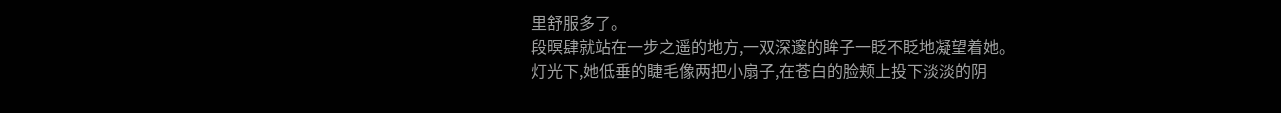里舒服多了。
段暝肆就站在一步之遥的地方,一双深邃的眸子一眨不眨地凝望着她。
灯光下,她低垂的睫毛像两把小扇子,在苍白的脸颊上投下淡淡的阴